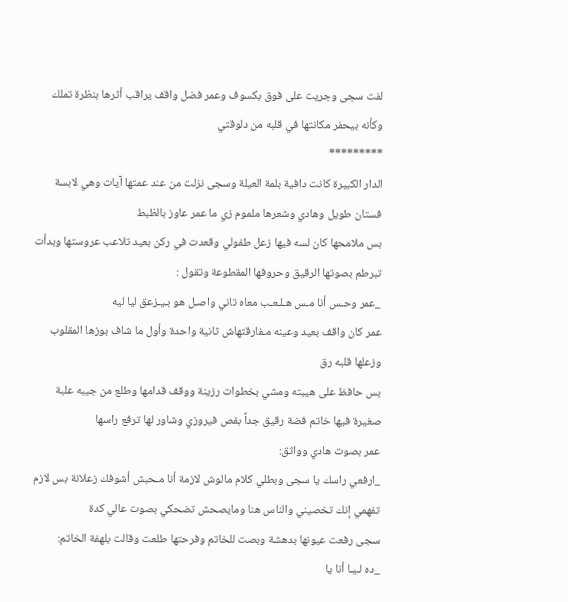لفت سجى وجريت على فوق بكسوف وعمر فضل واقف يراقب أثرها بنظرة تملك وكأنه بيحفر مكانتها في قلبه من دلوقتي
*********
الدار الكبيرة كانت دافية بلمة العيلة وسجى نزلت من عند عمتها آيات وهي لابسة فستان طويل وهادي وشعرها ملموم زي ما عمر عاوز بالظبط
بس ملامحها كان لسه فيها زعل طفولي وقعدت في ركن بعيد تلاعب عروستها وبدأت تبرطم بصوتها الرقيق وحروفها المقطوعة وتقول :
_عمر وحـس أنا مـس هـلـعـب معاه تاني واصـل هو بـيـزعق ليا ليه
عمر كان واقف بعيد وعينه مـفارقتهاش ثانية واحدة وأول ما شاف بوزها المقلوب وزعلها قلبه رق
بس حافظ على هيبته ومشي بخطوات رزينة ووقف قدامها وطلع من جيبه علبة صغيرة فيها خاتم فضة رقيق جداً بفص فيروزي وشاور لها ترفع راسها
عمر بصوت هادي وواثق:
_ارفعي راسك يا سجى وبطلي كلام مالوش لازمة أنا مـحبش أشوفك زعلانة بس لازم تفهمي إنك تخصيني والناس هنا ومايصحش تضحكي بصوت عالي كدة
سجى رفعت عيونها بدهشة وبصت للخاتم وفرحتها طلعت وقالت بلهفة الخاتم:
_ده لـيـا أنا يا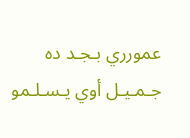عمورري بـجـد ده جـمـيـل أوي يـسـلـمو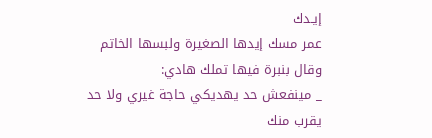إيـدك
عمر مسك إيدها الصغيرة ولبسها الخاتم وقال بنبرة فيها تملك هادي:
_ مينفعش حد يهديكي حاجة غيري ولا حد يقرب منك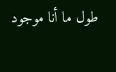طول ما أنا موجود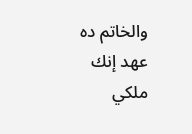والخاتم ده عهد إنك ملكي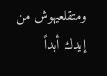ومتقلعيهوش من إيدك أبداً